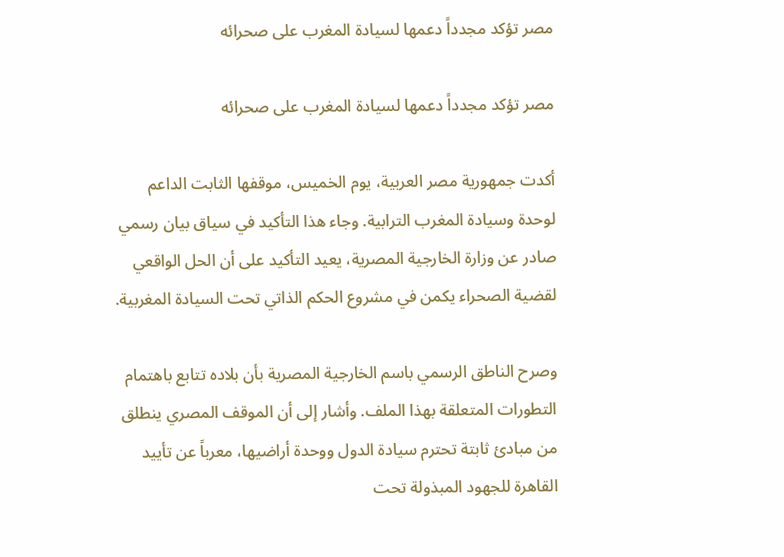مصر تؤكد مجدداً دعمها لسيادة المغرب على صحرائه

مصر تؤكد مجدداً دعمها لسيادة المغرب على صحرائه

أكدت جمهورية مصر العربية، يوم الخميس، موقفها الثابت الداعم لوحدة وسيادة المغرب الترابية. وجاء هذا التأكيد في سياق بيان رسمي صادر عن وزارة الخارجية المصرية، يعيد التأكيد على أن الحل الواقعي لقضية الصحراء يكمن في مشروع الحكم الذاتي تحت السيادة المغربية.

وصرح الناطق الرسمي باسم الخارجية المصرية بأن بلاده تتابع باهتمام التطورات المتعلقة بهذا الملف. وأشار إلى أن الموقف المصري ينطلق من مبادئ ثابتة تحترم سيادة الدول ووحدة أراضيها، معرباً عن تأييد القاهرة للجهود المبذولة تحت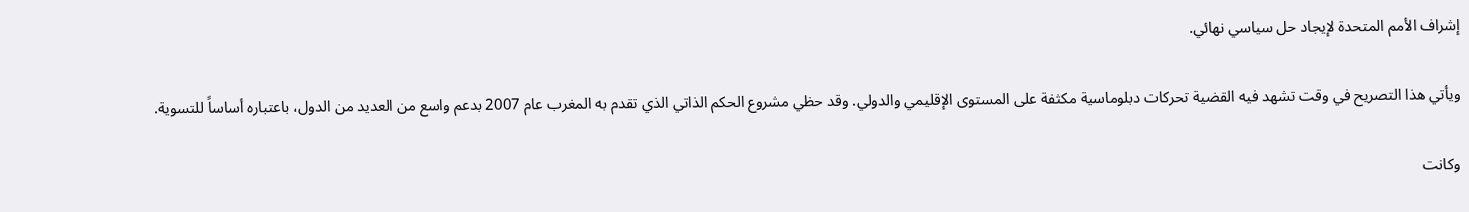إشراف الأمم المتحدة لإيجاد حل سياسي نهائي.

ويأتي هذا التصريح في وقت تشهد فيه القضية تحركات دبلوماسية مكثفة على المستوى الإقليمي والدولي. وقد حظي مشروع الحكم الذاتي الذي تقدم به المغرب عام 2007 بدعم واسع من العديد من الدول، باعتباره أساساً للتسوية.

وكانت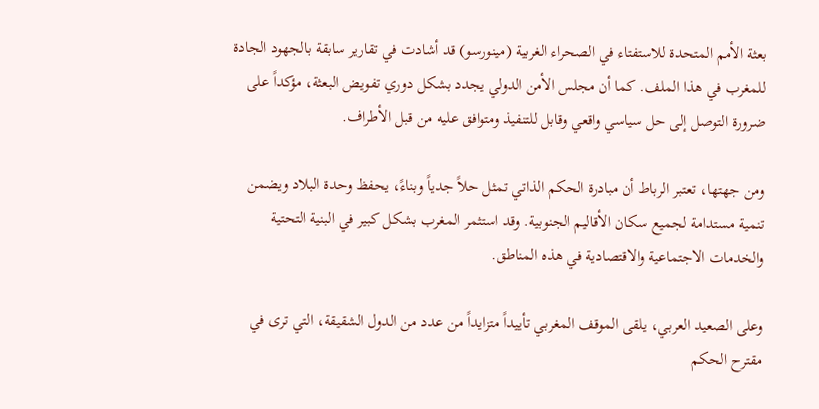بعثة الأمم المتحدة للاستفتاء في الصحراء الغربية (مينورسو) قد أشادت في تقارير سابقة بالجهود الجادة للمغرب في هذا الملف. كما أن مجلس الأمن الدولي يجدد بشكل دوري تفويض البعثة، مؤكداً على ضرورة التوصل إلى حل سياسي واقعي وقابل للتنفيذ ومتوافق عليه من قبل الأطراف.

ومن جهتها، تعتبر الرباط أن مبادرة الحكم الذاتي تمثل حلاً جدياً وبناءً، يحفظ وحدة البلاد ويضمن تنمية مستدامة لجميع سكان الأقاليم الجنوبية. وقد استثمر المغرب بشكل كبير في البنية التحتية والخدمات الاجتماعية والاقتصادية في هذه المناطق.

وعلى الصعيد العربي، يلقى الموقف المغربي تأييداً متزايداً من عدد من الدول الشقيقة، التي ترى في مقترح الحكم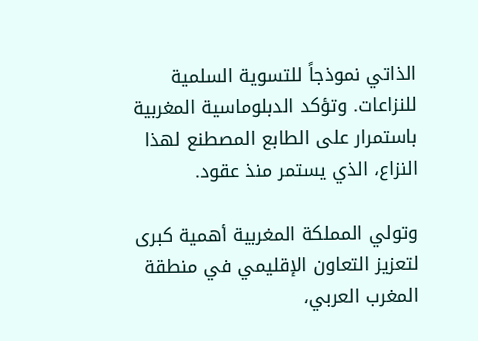الذاتي نموذجاً للتسوية السلمية للنزاعات. وتؤكد الدبلوماسية المغربية باستمرار على الطابع المصطنع لهذا النزاع، الذي يستمر منذ عقود.

وتولي المملكة المغربية أهمية كبرى لتعزيز التعاون الإقليمي في منطقة المغرب العربي،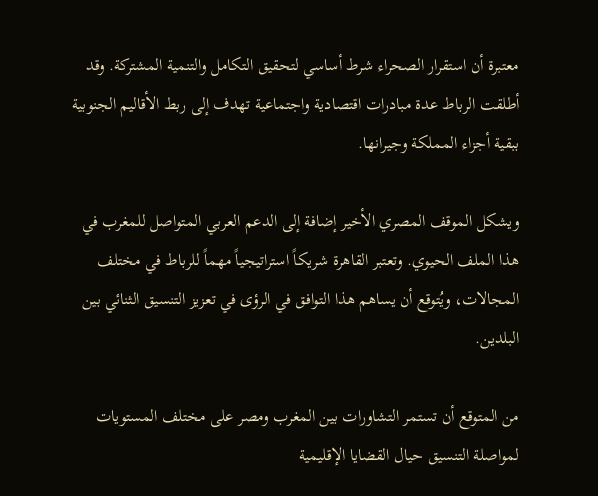معتبرة أن استقرار الصحراء شرط أساسي لتحقيق التكامل والتنمية المشتركة. وقد أطلقت الرباط عدة مبادرات اقتصادية واجتماعية تهدف إلى ربط الأقاليم الجنوبية ببقية أجزاء المملكة وجيرانها.

ويشكل الموقف المصري الأخير إضافة إلى الدعم العربي المتواصل للمغرب في هذا الملف الحيوي. وتعتبر القاهرة شريكاً استراتيجياً مهماً للرباط في مختلف المجالات، ويُتوقع أن يساهم هذا التوافق في الرؤى في تعزيز التنسيق الثنائي بين البلدين.

من المتوقع أن تستمر التشاورات بين المغرب ومصر على مختلف المستويات لمواصلة التنسيق حيال القضايا الإقليمية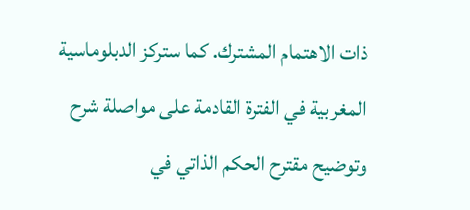ذات الاهتمام المشترك. كما ستركز الدبلوماسية المغربية في الفترة القادمة على مواصلة شرح وتوضيح مقترح الحكم الذاتي في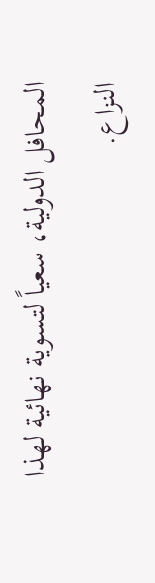المحافل الدولية، سعياً لتسوية نهائية لهذا النزاع.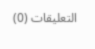التعليقات (0)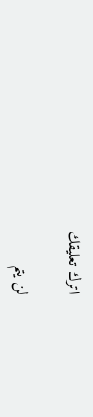اترك تعليقك

لن يتم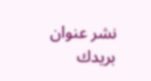نشر عنوان بريدك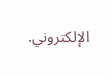الإلكتروني.